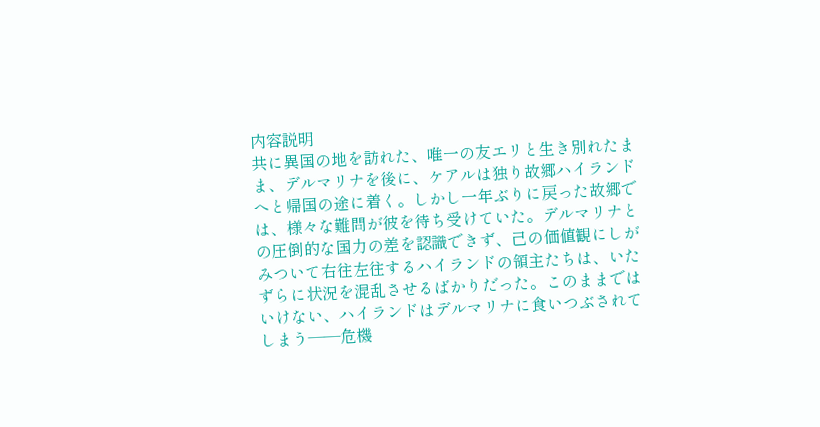内容説明
共に異国の地を訪れた、唯一の友エリと生き別れたまま、デルマリナを後に、ケアルは独り故郷ハイランドへと帰国の途に着く。しかし一年ぶりに戻った故郷では、様々な難問が彼を待ち受けていた。デルマリナとの圧倒的な国力の差を認識できず、己の価値観にしがみついて右往左往するハイランドの領主たちは、いたずらに状況を混乱させるばかりだった。このままではいけない、ハイランドはデルマリナに食いつぶされてしまう――危機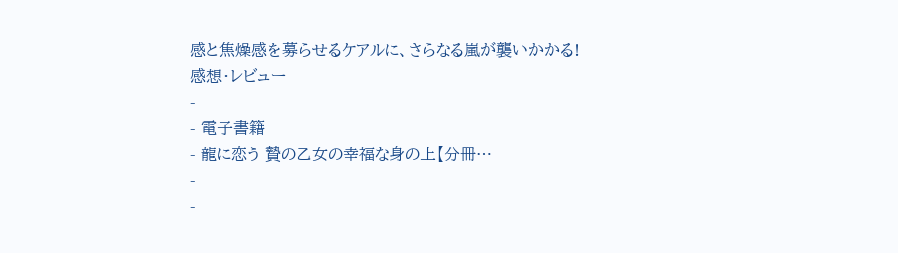感と焦燥感を募らせるケアルに、さらなる嵐が襲いかかる!
感想・レビュー
-
- 電子書籍
- 龍に恋う 贄の乙女の幸福な身の上【分冊…
-
-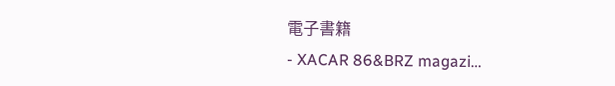電子書籍
- XACAR 86&BRZ magazi…